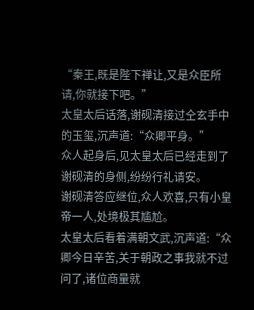“秦王,既是陛下禅让,又是众臣所请,你就接下吧。”
太皇太后话落,谢砚清接过仝玄手中的玉玺,沉声道:“众卿平身。”
众人起身后,见太皇太后已经走到了谢砚清的身侧,纷纷行礼请安。
谢砚清答应继位,众人欢喜,只有小皇帝一人,处境极其尴尬。
太皇太后看着满朝文武,沉声道:“众卿今日辛苦,关于朝政之事我就不过问了,诸位商量就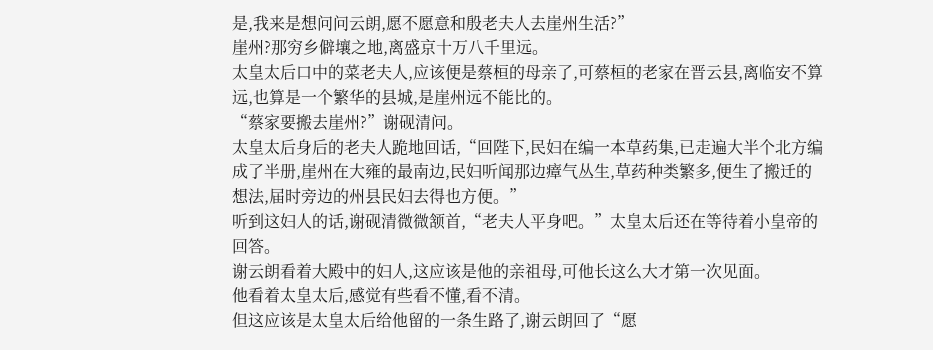是,我来是想问问云朗,愿不愿意和殷老夫人去崖州生活?”
崖州?那穷乡僻壤之地,离盛京十万八千里远。
太皇太后口中的菜老夫人,应该便是蔡桓的母亲了,可蔡桓的老家在晋云县,离临安不算远,也算是一个繁华的县城,是崖州远不能比的。
“蔡家要搬去崖州?”谢砚清问。
太皇太后身后的老夫人跪地回话,“回陛下,民妇在编一本草药集,已走遍大半个北方编成了半册,崖州在大雍的最南边,民妇听闻那边瘴气丛生,草药种类繁多,便生了搬迁的想法,届时旁边的州县民妇去得也方便。”
听到这妇人的话,谢砚清微微颔首,“老夫人平身吧。”太皇太后还在等待着小皇帝的回答。
谢云朗看着大殿中的妇人,这应该是他的亲祖母,可他长这么大才第一次见面。
他看着太皇太后,感觉有些看不懂,看不清。
但这应该是太皇太后给他留的一条生路了,谢云朗回了“愿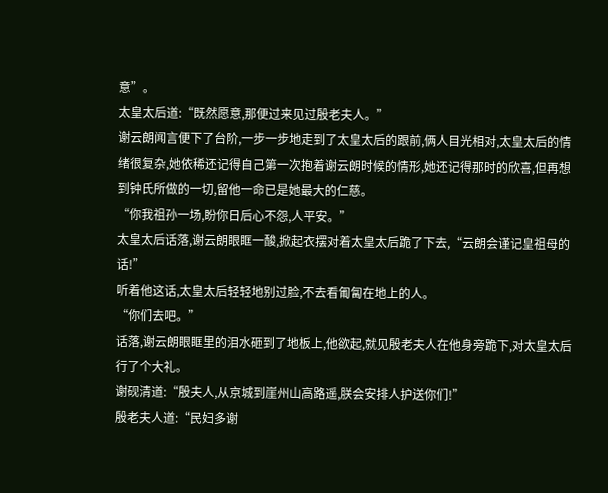意”。
太皇太后道:“既然愿意,那便过来见过殷老夫人。”
谢云朗闻言便下了台阶,一步一步地走到了太皇太后的跟前,俩人目光相对,太皇太后的情绪很复杂,她依稀还记得自己第一次抱着谢云朗时候的情形,她还记得那时的欣喜,但再想到钟氏所做的一切,留他一命已是她最大的仁慈。
“你我祖孙一场,盼你日后心不怨,人平安。”
太皇太后话落,谢云朗眼眶一酸,掀起衣摆对着太皇太后跪了下去,“云朗会谨记皇祖母的话!”
听着他这话,太皇太后轻轻地别过脸,不去看匍匐在地上的人。
“你们去吧。”
话落,谢云朗眼眶里的泪水砸到了地板上,他欲起,就见殷老夫人在他身旁跪下,对太皇太后行了个大礼。
谢砚清道:“殷夫人,从京城到崖州山高路遥,朕会安排人护送你们!”
殷老夫人道:“民妇多谢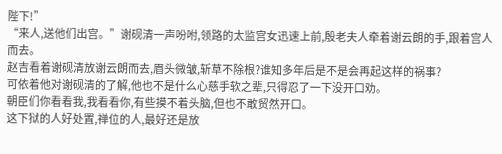陛下!”
“来人,送他们出宫。”谢砚清一声吩咐,领路的太监宫女迅速上前,殷老夫人牵着谢云朗的手,跟着宫人而去。
赵吉看着谢砚清放谢云朗而去,眉头微皱,斩草不除根?谁知多年后是不是会再起这样的祸事?
可依着他对谢砚清的了解,他也不是什么心慈手软之辈,只得忍了一下没开口劝。
朝臣们你看看我,我看看你,有些摸不着头脑,但也不敢贸然开口。
这下狱的人好处置,禅位的人,最好还是放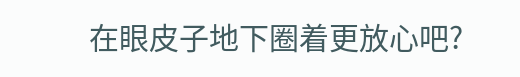在眼皮子地下圈着更放心吧?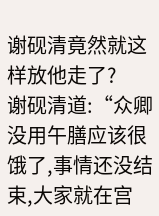谢砚清竟然就这样放他走了?
谢砚清道:“众卿没用午膳应该很饿了,事情还没结束,大家就在宫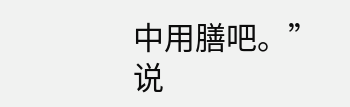中用膳吧。”
说